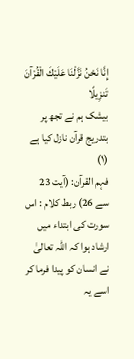إِنَّا نَحْنُ نَزَّلْنَا عَلَيْكَ الْقُرْآنَ تَنزِيلًا
بیشک ہم نے تجھ پر بتدریج قرآن نازل کیا ہے (١)
فہم القرآن: (آیت 23 سے 26) ربط کلام : اس سورت کی ابتداء میں ارشاد ہوا کہ اللہ تعالیٰ نے انسان کو پیدا فرما کر اسے یہ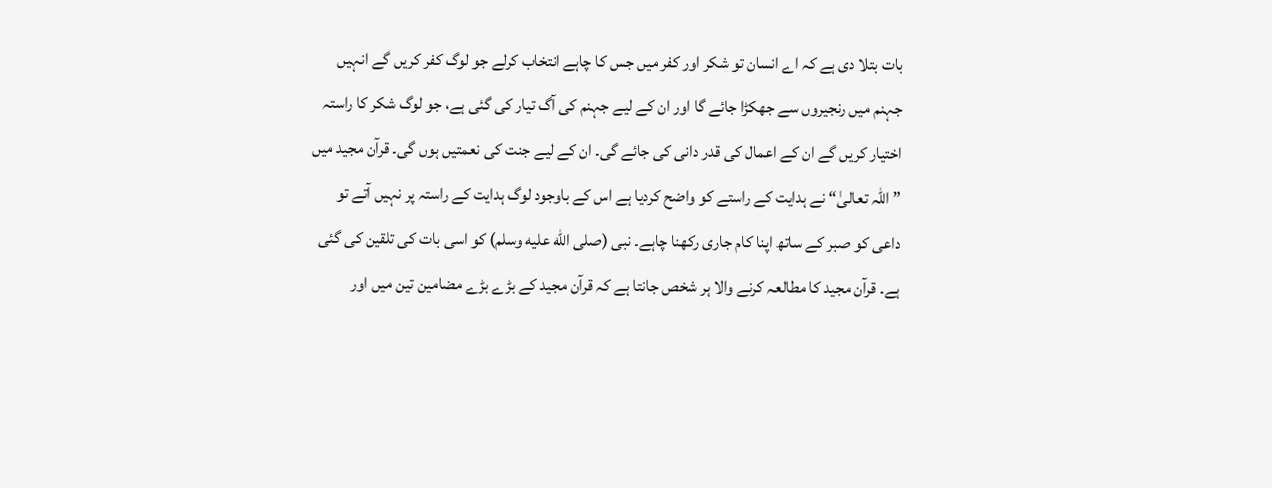بات بتلا دی ہے کہ اے انسان تو شکر اور کفر میں جس کا چاہے انتخاب کرلے جو لوگ کفر کریں گے انہیں جہنم میں رنجیروں سے جھکڑا جائے گا اور ان کے لیے جہنم کی آگ تیار کی گئی ہے، جو لوگ شکر کا راستہ اختیار کریں گے ان کے اعمال کی قدر دانی کی جائے گی۔ ان کے لیے جنت کی نعمتیں ہوں گی۔ قرآن مجید میں ” اللہ تعالیٰ“ نے ہدایت کے راستے کو واضح کردیا ہے اس کے باوجود لوگ ہدایت کے راستہ پر نہیں آتے تو داعی کو صبر کے ساتھ اپنا کام جاری رکھنا چاہے۔ نبی (صلى الله عليه وسلم) کو اسی بات کی تلقین کی گئی ہے۔ قرآن مجید کا مطالعہ کرنے والا ہر شخص جانتا ہے کہ قرآن مجید کے بڑے بڑے مضامین تین میں اور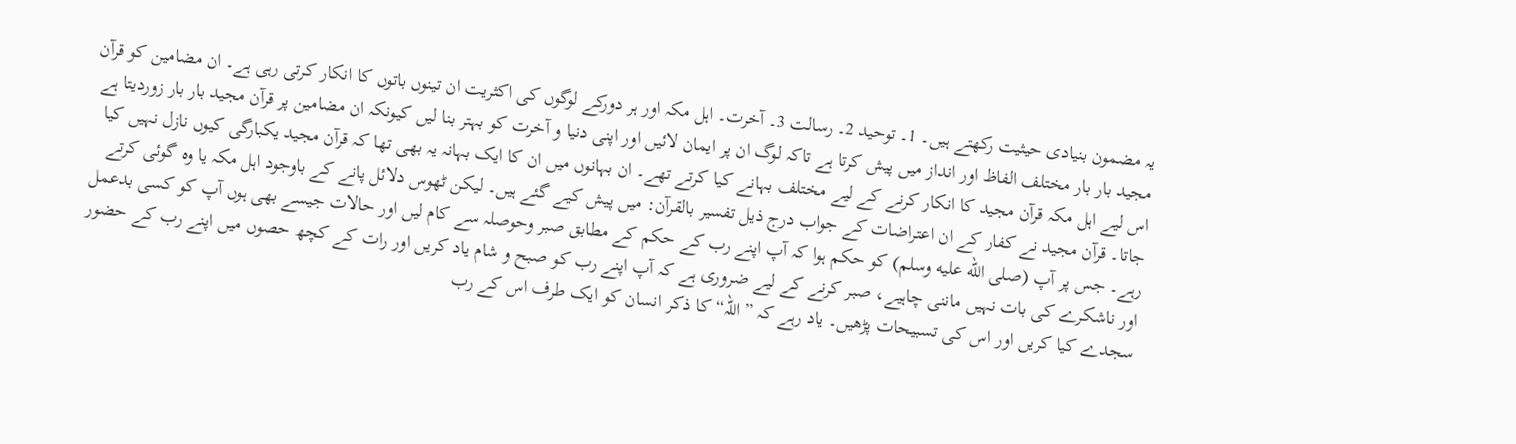یہ مضمون بنیادی حیثیت رکھتے ہیں۔ 1۔ توحید 2۔ رسالت 3۔ آخرت۔ اہل مکہ اور ہر دورکے لوگوں کی اکثریت ان تینوں باتوں کا انکار کرتی رہی ہے۔ ان مضامین کو قرآن مجید بار بار مختلف الفاظ اور انداز میں پیش کرتا ہے تاکہ لوگ ان پر ایمان لائیں اور اپنی دنیا و آخرت کو بہتر بنا لیں کیونکہ ان مضامین پر قرآن مجید بار بار زوردیتا ہے اس لیے اہل مکہ قرآن مجید کا انکار کرنے کے لیے مختلف بہانے کیا کرتے تھے۔ ان بہانوں میں ان کا ایک بہانہ یہ بھی تھا کہ قرآن مجید یکبارگی کیوں نازل نہیں کیا جاتا۔ قرآن مجید نے کفار کے ان اعتراضات کے جواب درج ذیل تفسیر بالقرآن: میں پیش کیے گئے ہیں۔ لیکن ٹھوس دلائل پانے کے باوجود اہل مکہ یا وہ گوئی کرتے رہے۔ جس پر آپ (صلى الله عليه وسلم) کو حکم ہوا کہ آپ اپنے رب کے حکم کے مطابق صبر وحوصلہ سے کام لیں اور حالات جیسے بھی ہوں آپ کو کسی بدعمل اور ناشکرے کی بات نہیں ماننی چاہیے، صبر کرنے کے لیے ضروری ہے کہ آپ اپنے رب کو صبح و شام یاد کریں اور رات کے کچھ حصوں میں اپنے رب کے حضور سجدے کیا کریں اور اس کی تسبیحات پڑھیں۔ یاد رہے کہ ” اللہ“ کا ذکر انسان کو ایک طرف اس کے رب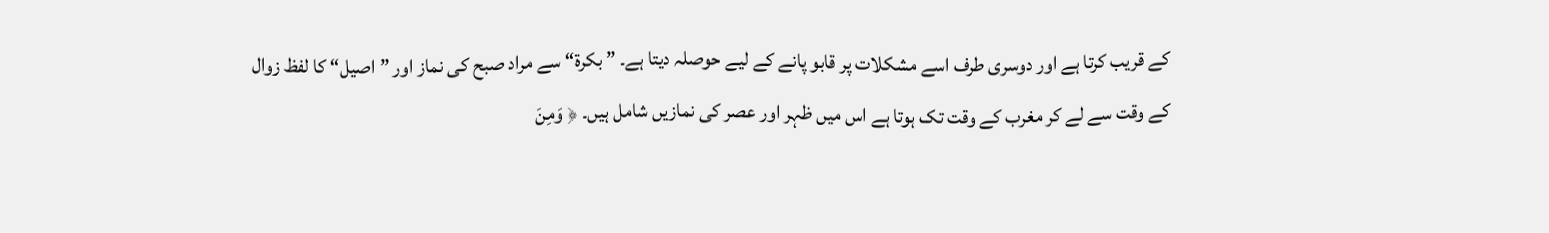کے قریب کرتا ہے اور دوسری طرف اسے مشکلات پر قابو پانے کے لیے حوصلہ دیتا ہے۔ ” بکرۃ“ سے مراد صبح کی نماز اور ” اصیل“ کا لفظ زوال کے وقت سے لے کر مغرب کے وقت تک ہوتا ہے اس میں ظہر اور عصر کی نمازیں شامل ہیں۔ ﴿ وَمِنَ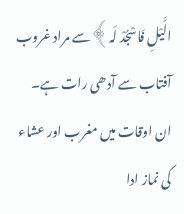الَّیْلِ فَاسْجُدْ لَہ﴾سے مراد غروب آفتاب سے آدھی رات ہے۔ ان اوقات میں مغرب اور عشاء کی نماز ادا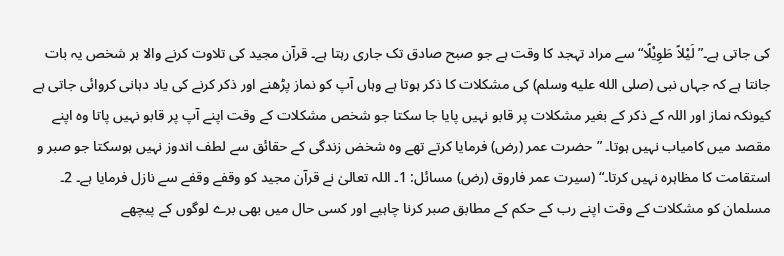کی جاتی ہے۔” لَیْلاً طَوِیْلًا“ سے مراد تہجد کا وقت ہے جو صبح صادق تک جاری رہتا ہے۔ قرآن مجید کی تلاوت کرنے والا ہر شخص یہ بات جانتا ہے کہ جہاں نبی (صلى الله عليه وسلم) کی مشکلات کا ذکر ہوتا ہے وہاں آپ کو نماز پڑھنے اور ذکر کرنے کی یاد دہانی کروائی جاتی ہے کیونکہ نماز اور اللہ کے ذکر کے بغیر مشکلات پر قابو نہیں پایا جا سکتا جو شخص مشکلات کے وقت اپنے آپ پر قابو نہیں پاتا وہ اپنے مقصد میں کامیاب نہیں ہوتا۔ ” حضرت عمر (رض) فرمایا کرتے تھے وہ شخض زندگی کے حقائق سے لطف اندوز نہیں ہوسکتا جو صبر و استقامت کا مظاہرہ نہیں کرتا۔“ (سیرت عمر فاروق (رض) مسائل: 1۔ اللہ تعالیٰ نے قرآن مجید کو وقفے وقفے سے نازل فرمایا ہے۔ 2۔ مسلمان کو مشکلات کے وقت اپنے رب کے حکم کے مطابق صبر کرنا چاہیے اور کسی حال میں بھی برے لوگوں کے پیچھے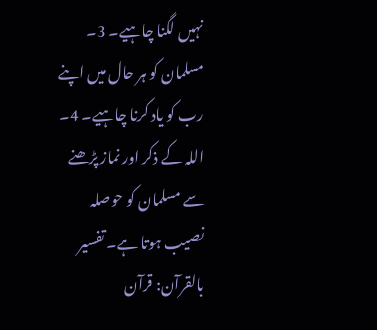نہیں لگنا چاہیے۔ 3۔ مسلمان کو ہر حال میں اپنے رب کو یاد کرنا چاہیے۔ 4۔ اللہ کے ذکر اور نماز پڑھنے سے مسلمان کو حوصلہ نصیب ہوتا ہے۔ تفسیر بالقرآن: قرآن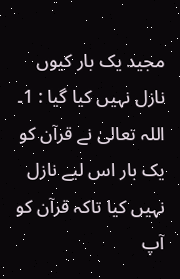مجید یک بار کیوں نازل نہیں کیا گیا : 1۔ اللہ تعالیٰ نے قرآن کو یک بار اس لیے نازل نہیں کیا تاکہ قرآن کو آپ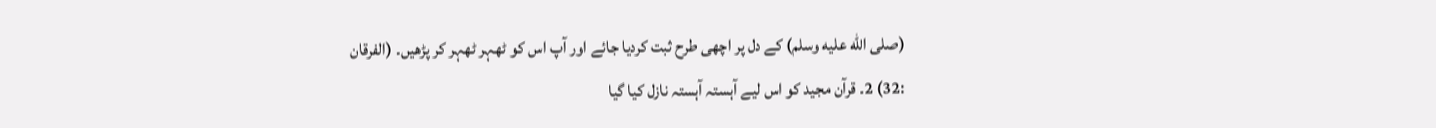(صلى الله عليه وسلم) کے دل پر اچھی طرح ثبت کردیا جائے اور آپ اس کو ٹھہر ٹھہر کر پڑھیں۔ (الفرقان :32) 2۔ قرآن مجید کو اس لیے آہستہ آہستہ نازل کیا گیا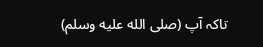تاکہ آپ (صلى الله عليه وسلم)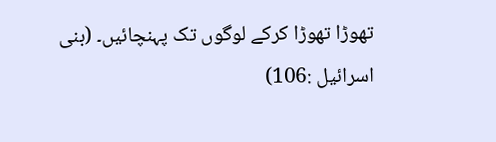تھوڑا تھوڑا کرکے لوگوں تک پہنچائیں۔ (بنی اسرائیل :106)